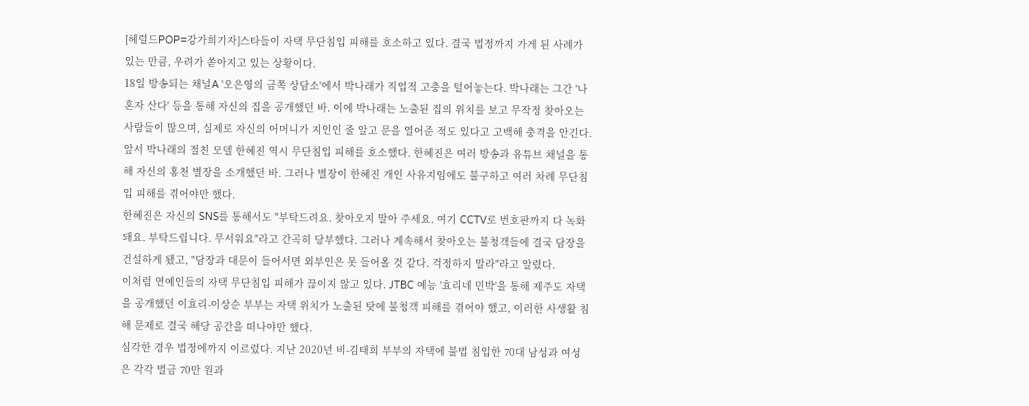[헤럴드POP=강가희기자]스타들이 자택 무단침입 피해를 호소하고 있다. 결국 법정까지 가게 된 사례가 있는 만큼, 우려가 쏟아지고 있는 상황이다.
18일 방송되는 채널A '오은영의 금쪽 상담소'에서 박나래가 직업적 고충을 털어놓는다. 박나래는 그간 '나 혼자 산다' 등을 통해 자신의 집을 공개했던 바. 이에 박나래는 노출된 집의 위치를 보고 무작정 찾아오는 사람들이 많으며, 실제로 자신의 어머니가 지인인 줄 알고 문을 열어준 적도 있다고 고백해 충격을 안긴다.
앞서 박나래의 절친 모델 한혜진 역시 무단침입 피해를 호소했다. 한혜진은 여러 방송과 유튜브 채널을 통해 자신의 홍천 별장을 소개했던 바. 그러나 별장이 한혜진 개인 사유지임에도 불구하고 여러 차례 무단침입 피해를 겪어야만 했다.
한혜진은 자신의 SNS를 통해서도 "부탁드려요. 찾아오지 말아 주세요. 여기 CCTV로 번호판까지 다 녹화돼요. 부탁드립니다. 무서워요"라고 간곡히 당부했다. 그러나 계속해서 찾아오는 불청객들에 결국 담장을 건설하게 됐고, "담장과 대문이 들어서면 외부인은 못 들어올 것 같다. 걱정하지 말라"라고 알렸다.
이처럼 연예인들의 자택 무단침입 피해가 끊이지 않고 있다. JTBC 예능 '효리네 민박'을 통해 제주도 자택을 공개했던 이효리-이상순 부부는 자택 위치가 노출된 탓에 불청객 피해를 겪어야 했고, 이러한 사생활 침해 문제로 결국 해당 공간을 떠나야만 했다.
심각한 경우 법정에까지 이르렀다. 지난 2020년 비-김태희 부부의 자택에 불법 침입한 70대 남성과 여성은 각각 벌금 70만 원과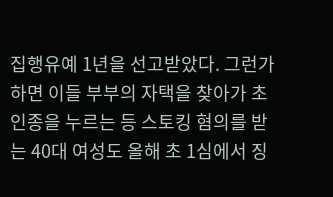집행유예 1년을 선고받았다. 그런가 하면 이들 부부의 자택을 찾아가 초인종을 누르는 등 스토킹 혐의를 받는 40대 여성도 올해 초 1심에서 징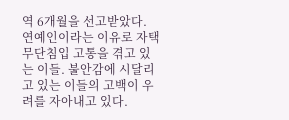역 6개월을 선고받았다.
연예인이라는 이유로 자택 무단침입 고통을 겪고 있는 이들. 불안감에 시달리고 있는 이들의 고백이 우려를 자아내고 있다.